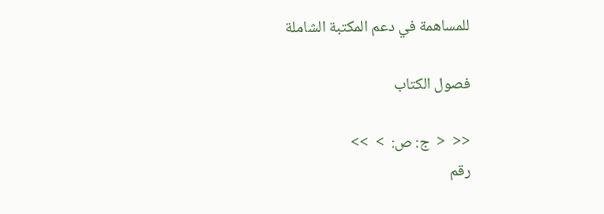للمساهمة في دعم المكتبة الشاملة

فصول الكتاب

<<  <  ج: ص:  >  >>
رقم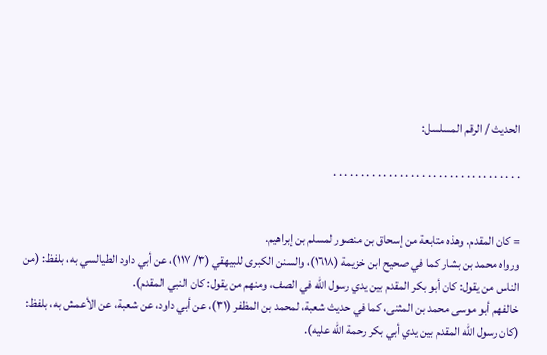الحديث / الرقم المسلسل:

. . . . . . . . . . . . . . . . . . . . . . . . . . . . . . . . . .


= كان المقدم. وهذه متابعة من إسحاق بن منصور لمسلم بن إبراهيم.
ورواه محمد بن بشار كما في صحيح ابن خزيمة (١٦١٨)، والسنن الكبرى للبيهقي (٣/ ١١٧)، عن أبي داود الطيالسي به، بلفظ: (من الناس من يقول: كان أبو بكر المقدم بين يدي رسول الله في الصف، ومنهم من يقول: كان النبي المقدم).
خالفهم أبو موسى محمد بن المثنى، كما في حديث شعبة، لمحمد بن المظفر (٣١)، عن أبي داود، عن شعبة، عن الأعمش به، بلفظ: (كان رسول الله المقدم بين يدي أبي بكر رحمة الله عليه).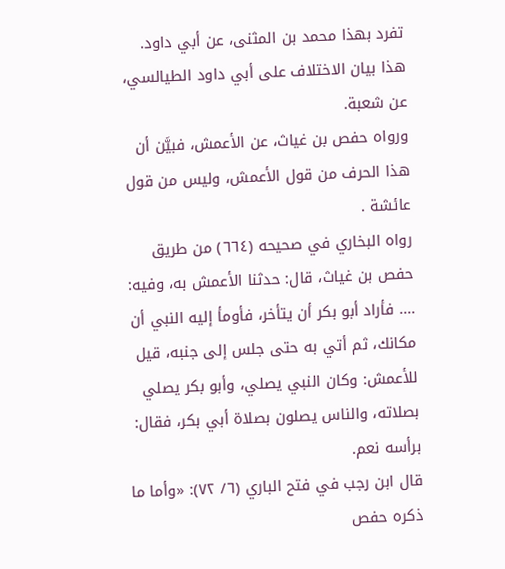تفرد بهذا محمد بن المثنى، عن أبي داود.
هذا بيان الاختلاف على أبي داود الطيالسي، عن شعبة.
ورواه حفص بن غياث، عن الأعمش، فبيَّن أن هذا الحرف من قول الأعمش، وليس من قول عائشة .
رواه البخاري في صحيحه (٦٦٤) من طريق حفص بن غياث، قال: حدثنا الأعمش به، وفيه: .... فأراد أبو بكر أن يتأخر، فأومأ إليه النبي أن مكانك، ثم أتي به حتى جلس إلى جنبه، قيل للأعمش: وكان النبي يصلي، وأبو بكر يصلي بصلاته، والناس يصلون بصلاة أبي بكر، فقال: برأسه نعم.
قال ابن رجب في فتح الباري (٦/ ٧٢): «وأما ما ذكره حفص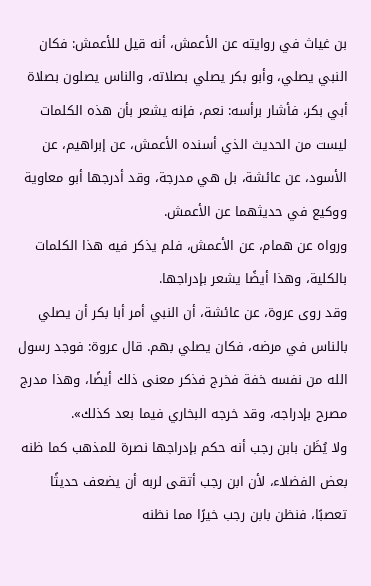بن غياث في روايته عن الأعمش، أنه قيل للأعمش: فكان النبي يصلي، وأبو بكر يصلي بصلاته، والناس يصلون بصلاة أبي بكر، فأشار برأسه: نعم، فإنه يشعر بأن هذه الكلمات ليست من الحديث الذي أسنده الأعمش، عن إبراهيم، عن الأسود، عن عائشة، بل هي مدرجة، وقد أدرجها أبو معاوية ووكيع في حديثهما عن الأعمش.
ورواه عن همام، عن الأعمش، فلم يذكر فيه هذا الكلمات بالكلية، وهذا أيضًا يشعر بإدراجها.
وقد روى عروة، عن عائشة، أن النبي أمر أبا بكر أن يصلي بالناس في مرضه، فكان يصلي بهم. قال عروة: فوجد رسول الله من نفسه خفة فخرج فذكر معنى ذلك أيضًا، وهذا مدرج مصرح بإدراجه، وقد خرجه البخاري فيما بعد كذلك».
ولا يُظَن بابن رجب أنه حكم بإدراجها نصرة للمذهب كما ظنه بعض الفضلاء، لأن ابن رجب أتقى لربه أن يضعف حديثًا تعصبًا، فنظن بابن رجب خيرًا مما نظنه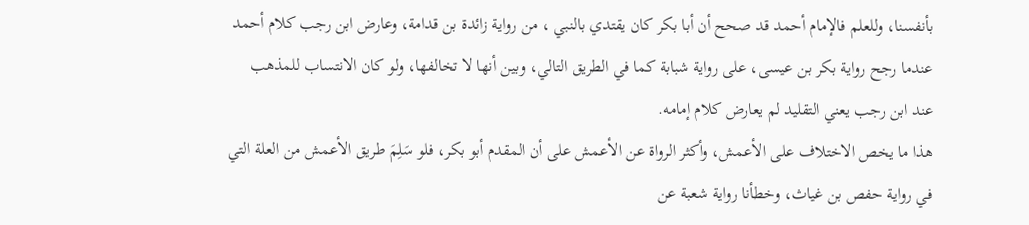بأنفسنا، وللعلم فالإمام أحمد قد صحح أن أبا بكر كان يقتدي بالنبي ، من رواية زائدة بن قدامة، وعارض ابن رجب كلام أحمد عندما رجح رواية بكر بن عيسى، على رواية شبابة كما في الطريق التالي، وبين أنها لا تخالفها، ولو كان الانتساب للمذهب عند ابن رجب يعني التقليد لم يعارض كلام إمامه.
هذا ما يخص الاختلاف على الأعمش، وأكثر الرواة عن الأعمش على أن المقدم أبو بكر، فلو سَلِمَ طريق الأعمش من العلة التي في رواية حفص بن غياث، وخطأنا رواية شعبة عن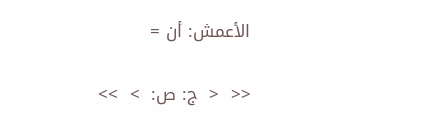الأعمش: أن =

<<  <  ج: ص:  >  >>